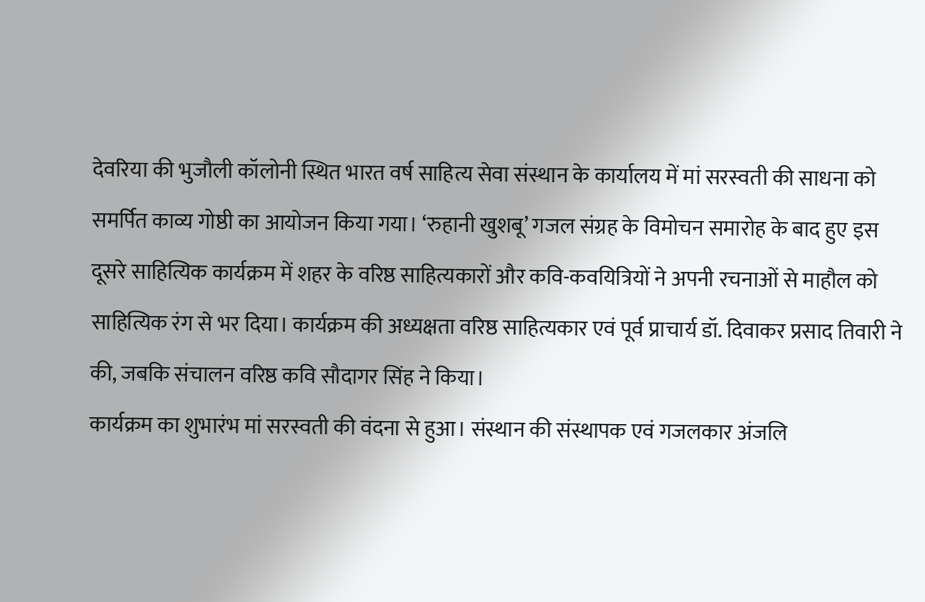देवरिया की भुजौली कॉलोनी स्थित भारत वर्ष साहित्य सेवा संस्थान के कार्यालय में मां सरस्वती की साधना को समर्पित काव्य गोष्ठी का आयोजन किया गया। ‘रुहानी खुशबू’ गजल संग्रह के विमोचन समारोह के बाद हुए इस दूसरे साहित्यिक कार्यक्रम में शहर के वरिष्ठ साहित्यकारों और कवि-कवयित्रियों ने अपनी रचनाओं से माहौल को साहित्यिक रंग से भर दिया। कार्यक्रम की अध्यक्षता वरिष्ठ साहित्यकार एवं पूर्व प्राचार्य डॉ. दिवाकर प्रसाद तिवारी ने की, जबकि संचालन वरिष्ठ कवि सौदागर सिंह ने किया।
कार्यक्रम का शुभारंभ मां सरस्वती की वंदना से हुआ। संस्थान की संस्थापक एवं गजलकार अंजलि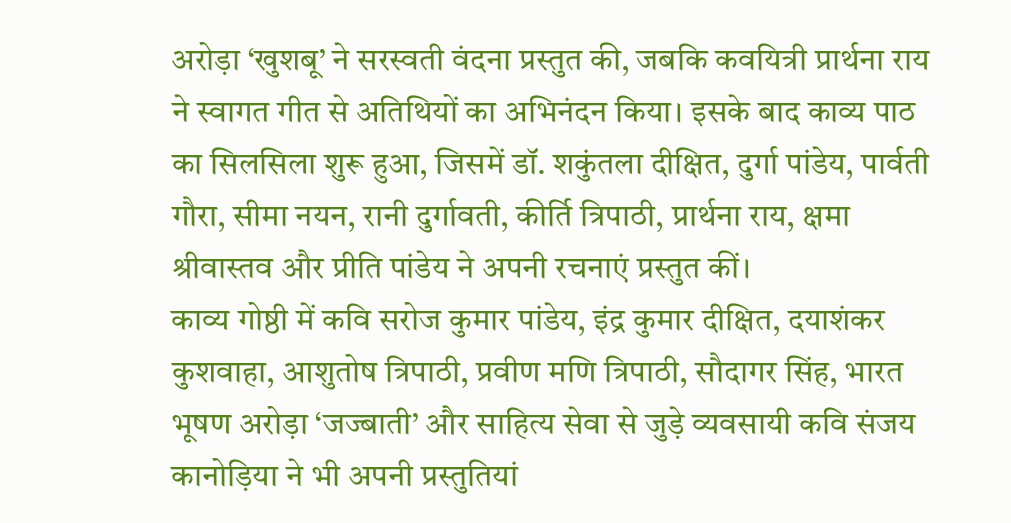अरोड़ा ‘खुशबू’ ने सरस्वती वंदना प्रस्तुत की, जबकि कवयित्री प्रार्थना राय ने स्वागत गीत से अतिथियों का अभिनंदन किया। इसके बाद काव्य पाठ का सिलसिला शुरू हुआ, जिसमें डॉ. शकुंतला दीक्षित, दुर्गा पांडेय, पार्वती गौरा, सीमा नयन, रानी दुर्गावती, कीर्ति त्रिपाठी, प्रार्थना राय, क्षमा श्रीवास्तव और प्रीति पांडेय ने अपनी रचनाएं प्रस्तुत कीं।
काव्य गोष्ठी में कवि सरोज कुमार पांडेय, इंद्र कुमार दीक्षित, दयाशंकर कुशवाहा, आशुतोष त्रिपाठी, प्रवीण मणि त्रिपाठी, सौदागर सिंह, भारत भूषण अरोड़ा ‘जज्बाती’ और साहित्य सेवा से जुड़े व्यवसायी कवि संजय कानोड़िया ने भी अपनी प्रस्तुतियां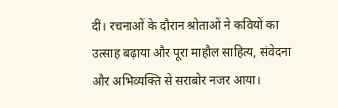दीं। रचनाओं के दौरान श्रोताओं ने कवियों का उत्साह बढ़ाया और पूरा माहौल साहित्य, संवेदना और अभिव्यक्ति से सराबोर नजर आया।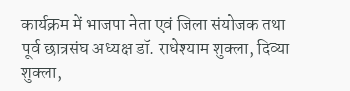कार्यक्रम में भाजपा नेता एवं जिला संयोजक तथा पूर्व छात्रसंघ अध्यक्ष डॉ. राधेश्याम शुक्ला, दिव्या शुक्ला,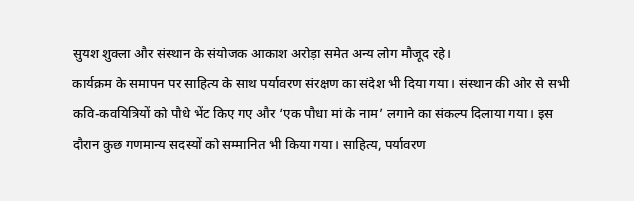सुयश शुक्ला और संस्थान के संयोजक आकाश अरोड़ा समेत अन्य लोग मौजूद रहे।
कार्यक्रम के समापन पर साहित्य के साथ पर्यावरण संरक्षण का संदेश भी दिया गया। संस्थान की ओर से सभी कवि-कवयित्रियों को पौधे भेंट किए गए और ‘एक पौधा मां के नाम’ लगाने का संकल्प दिलाया गया। इस दौरान कुछ गणमान्य सदस्यों को सम्मानित भी किया गया। साहित्य, पर्यावरण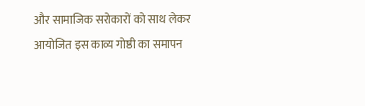और सामाजिक सरोकारों को साथ लेकर आयोजित इस काव्य गोष्ठी का समापन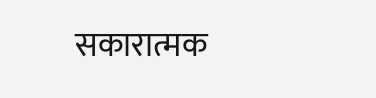सकारात्मक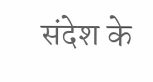संदेश के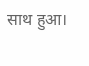साथ हुआ।